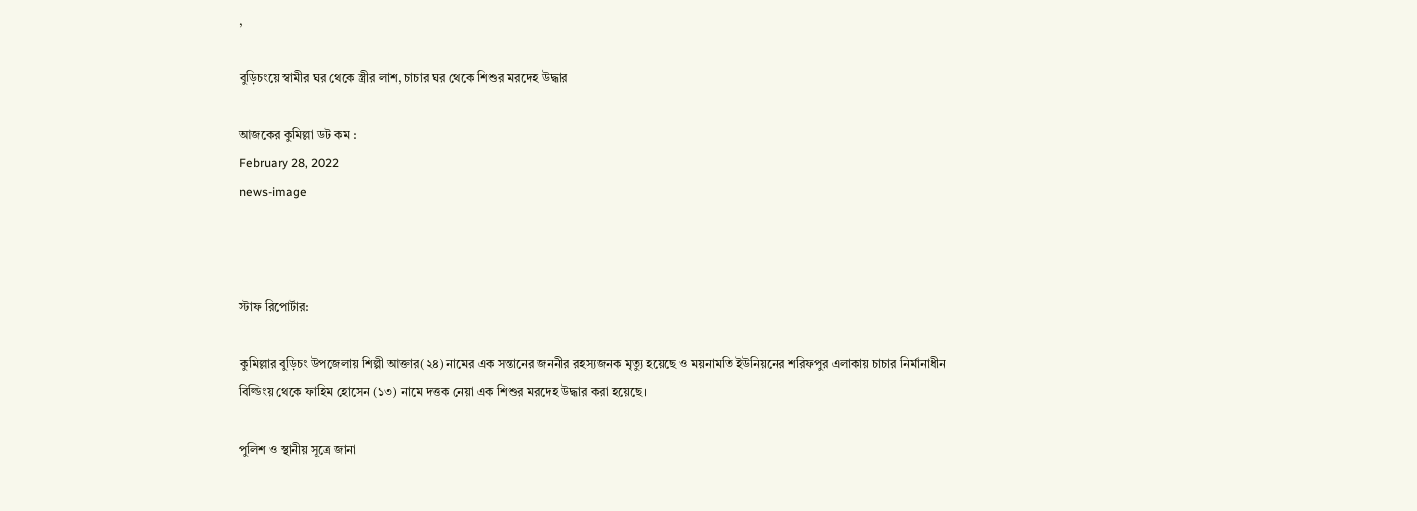,

বুড়িচংয়ে স্বামীর ঘর থেকে স্ত্রীর লাশ, চাচার ঘর থেকে শিশুর মরদেহ উদ্ধার

আজকের কুমিল্লা ডট কম :
February 28, 2022
news-image



স্টাফ রিপোর্টার:

কুমিল্লার বুড়িচং উপজেলায় শিল্পী আক্তার(২৪) নামের এক সন্তানের জননীর রহস্যজনক মৃত্যু হয়েছে ও ময়নামতি ইউনিয়নের শরিফপুর এলাকায় চাচার নির্মানাধীন বিল্ডিংয় থেকে ফাহিম হোসেন (১৩) নামে দত্তক নেয়া এক শিশুর মরদেহ উদ্ধার করা হয়েছে।

পুলিশ ও স্থানীয় সূত্রে জানা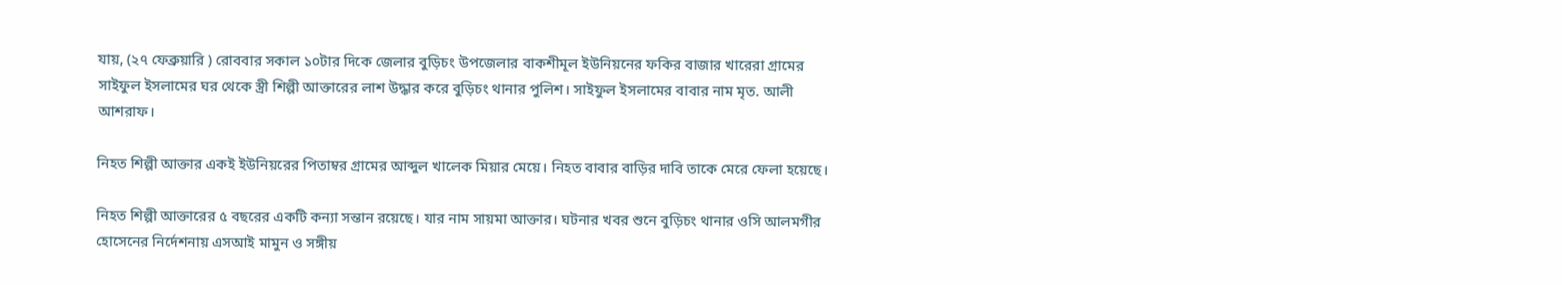যায়, (২৭ ফেব্রুয়ারি ) রোববার সকাল ১০টার দিকে জেলার বুড়িচং উপজেলার বাকশীমূল ইউনিয়নের ফকির বাজার খারেরা গ্রামের সাইফুল ইসলামের ঘর থেকে স্ত্রী শিল্পী আক্তারের লাশ উদ্ধার করে বুড়িচং থানার পুলিশ। সাইফুল ইসলামের বাবার নাম মৃত. আলী আশরাফ।

নিহত শিল্পী আক্তার একই ইউনিয়রের পিতাম্বর গ্রামের আব্দুল খালেক মিয়ার মেয়ে। নিহত বাবার বাড়ির দাবি তাকে মেরে ফেলা হয়েছে।

নিহত শিল্পী আক্তারের ৫ বছরের একটি কন্যা সন্তান রয়েছে। যার নাম সায়মা আক্তার। ঘটনার খবর শুনে বুড়িচং থানার ওসি আলমগীর হোসেনের নির্দেশনায় এসআই মামুন ও সঙ্গীয়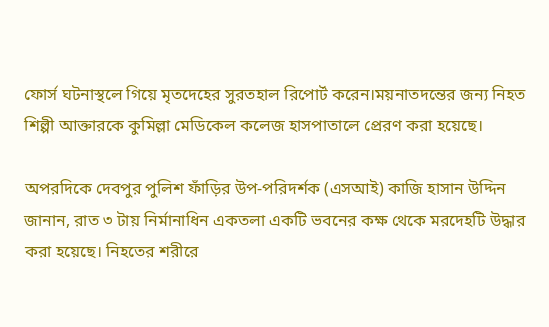ফোর্স ঘটনাস্থলে গিয়ে মৃতদেহের সুরতহাল রিপোর্ট করেন।ময়নাতদন্তের জন্য নিহত শিল্পী আক্তারকে কুমিল্লা মেডিকেল কলেজ হাসপাতালে প্রেরণ করা হয়েছে।

অপরদিকে দেবপুর পুলিশ ফাঁড়ির উপ-পরিদর্শক (এসআই) কাজি হাসান উদ্দিন জানান, রাত ৩ টায় নির্মানাধিন একতলা একটি ভবনের কক্ষ থেকে মরদেহটি উদ্ধার করা হয়েছে। নিহতের শরীরে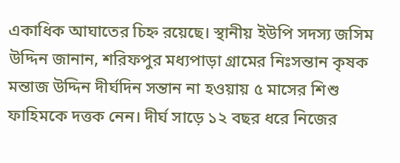একাধিক আঘাতের চিহ্ন রয়েছে। স্থানীয় ইউপি সদস্য জসিম উদ্দিন জানান, শরিফপুর মধ্যপাড়া গ্রামের নিঃসন্তান কৃষক মন্তাজ উদ্দিন দীর্ঘদিন সন্তান না হওয়ায় ৫ মাসের শিশু ফাহিমকে দত্তক নেন। দীর্ঘ সাড়ে ১২ বছর ধরে নিজের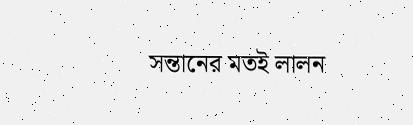সন্তানের মতই লালন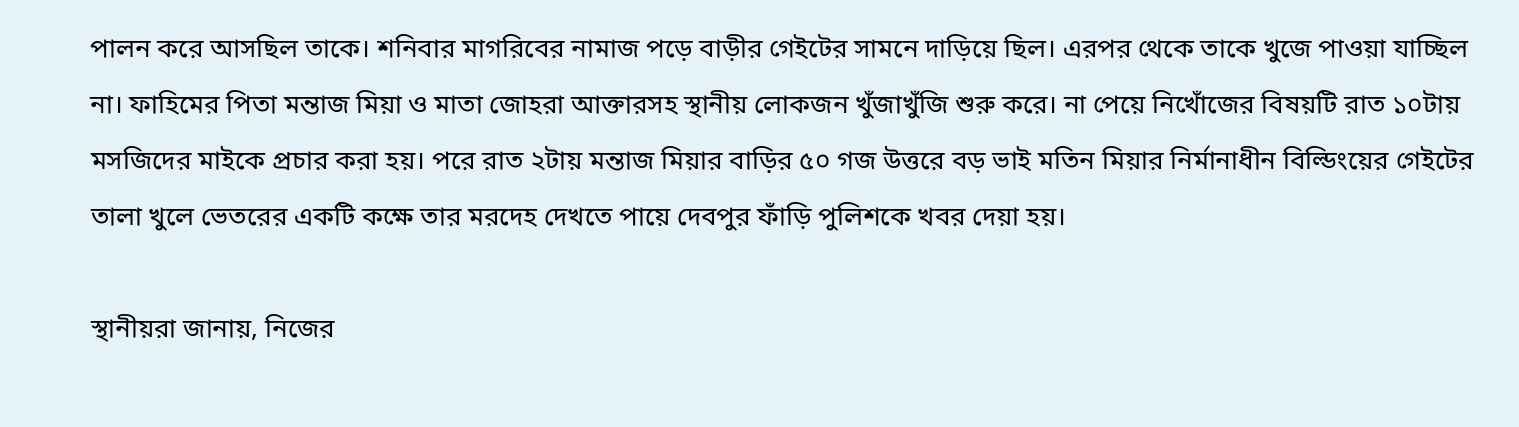পালন করে আসছিল তাকে। শনিবার মাগরিবের নামাজ পড়ে বাড়ীর গেইটের সামনে দাড়িয়ে ছিল। এরপর থেকে তাকে খুজে পাওয়া যাচ্ছিল না। ফাহিমের পিতা মন্তাজ মিয়া ও মাতা জোহরা আক্তারসহ স্থানীয় লোকজন খুঁজাখুঁজি শুরু করে। না পেয়ে নিখোঁজের বিষয়টি রাত ১০টায় মসজিদের মাইকে প্রচার করা হয়। পরে রাত ২টায় মন্তাজ মিয়ার বাড়ির ৫০ গজ উত্তরে বড় ভাই মতিন মিয়ার নির্মানাধীন বিল্ডিংয়ের গেইটের তালা খুলে ভেতরের একটি কক্ষে তার মরদেহ দেখতে পায়ে দেবপুর ফাঁড়ি পুলিশকে খবর দেয়া হয়।

স্থানীয়রা জানায়, নিজের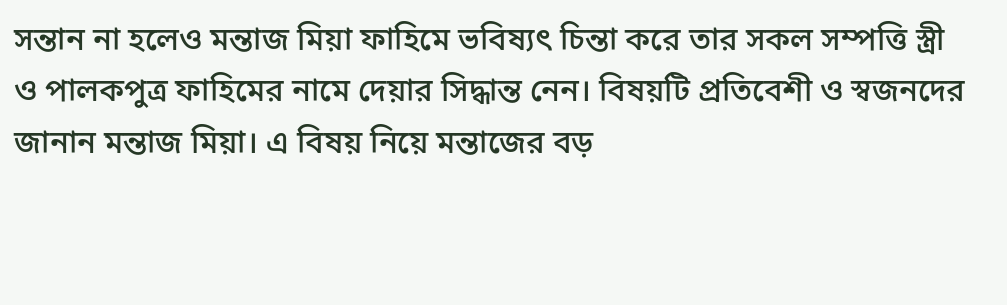সন্তান না হলেও মন্তাজ মিয়া ফাহিমে ভবিষ্যৎ চিন্তা করে তার সকল সম্পত্তি স্ত্রী ও পালকপুত্র ফাহিমের নামে দেয়ার সিদ্ধান্ত নেন। বিষয়টি প্রতিবেশী ও স্বজনদের জানান মন্তাজ মিয়া। এ বিষয় নিয়ে মন্তাজের বড়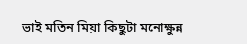ভাই মতিন মিয়া কিছুটা মনোক্ষুন্ন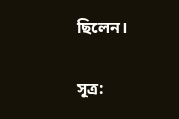ছিলেন।

সূত্র: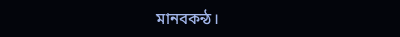মানবকন্ঠ।